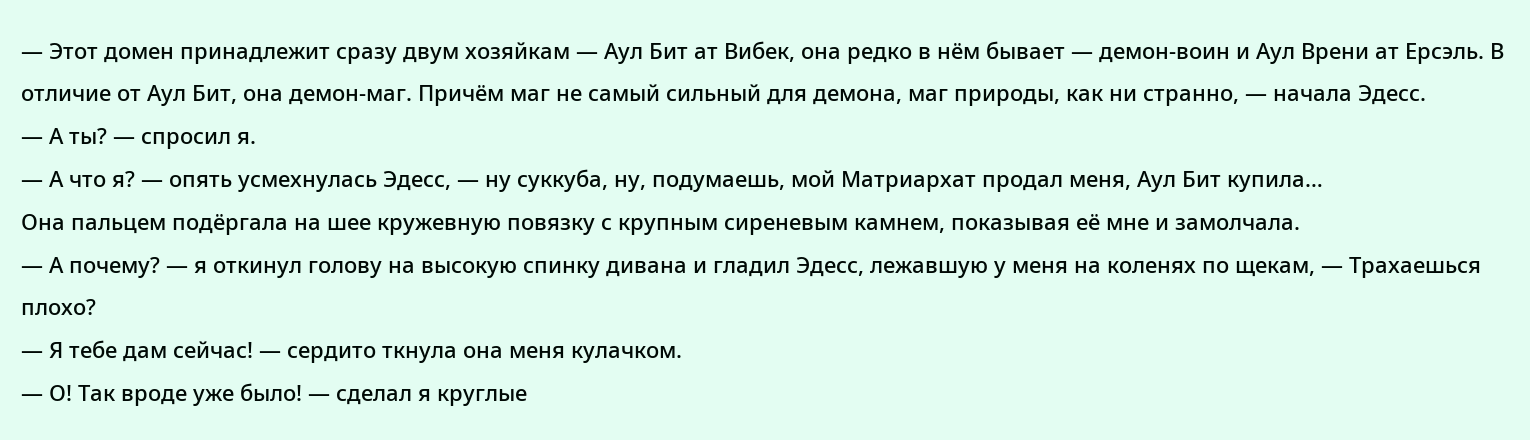— Этот домен принадлежит сразу двум хозяйкам — Аул Бит ат Вибек, она редко в нём бывает — демон-воин и Аул Врени ат Ерсэль. В отличие от Аул Бит, она демон-маг. Причём маг не самый сильный для демона, маг природы, как ни странно, — начала Эдесс.
— А ты? — спросил я.
— А что я? — опять усмехнулась Эдесс, — ну суккуба, ну, подумаешь, мой Матриархат продал меня, Аул Бит купила…
Она пальцем подёргала на шее кружевную повязку с крупным сиреневым камнем, показывая её мне и замолчала.
— А почему? — я откинул голову на высокую спинку дивана и гладил Эдесс, лежавшую у меня на коленях по щекам, — Трахаешься плохо?
— Я тебе дам сейчас! — сердито ткнула она меня кулачком.
— О! Так вроде уже было! — сделал я круглые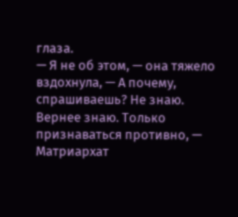глаза.
— Я не об этом, — она тяжело вздохнула, — А почему, спрашиваешь? Не знаю. Вернее знаю. Только признаваться противно, — Матриархат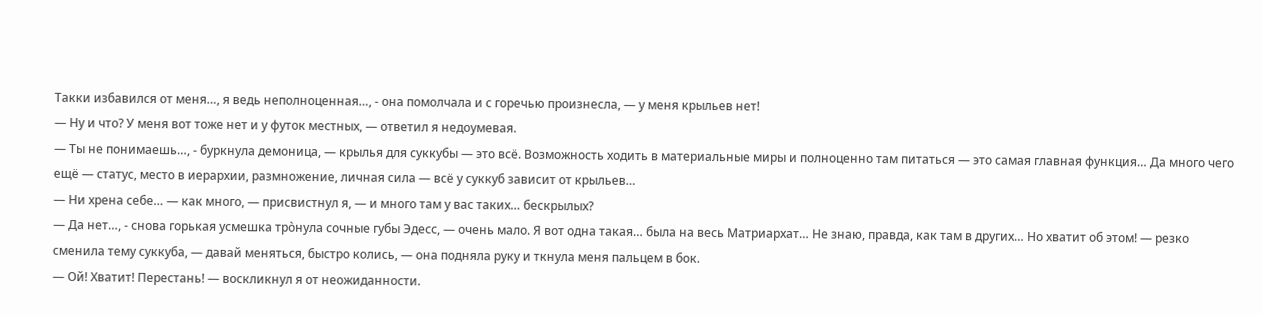Такки избавился от меня…, я ведь неполноценная…, - она помолчала и с горечью произнесла, — у меня крыльев нет!
— Ну и что? У меня вот тоже нет и у футок местных, — ответил я недоумевая.
— Ты не понимаешь…, - буркнула демоница, — крылья для суккубы — это всё. Возможность ходить в материальные миры и полноценно там питаться — это самая главная функция… Да много чего ещё — статус, место в иерархии, размножение, личная сила — всё у суккуб зависит от крыльев…
— Ни хрена себе… — как много, — присвистнул я, — и много там у вас таких… бескрылых?
— Да нет…, - снова горькая усмешка трòнула сочные губы Эдесс, — очень мало. Я вот одна такая… была на весь Матриархат… Не знаю, правда, как там в других… Но хватит об этом! — резко сменила тему суккуба, — давай меняться, быстро колись, — она подняла руку и ткнула меня пальцем в бок.
— Ой! Хватит! Перестань! — воскликнул я от неожиданности.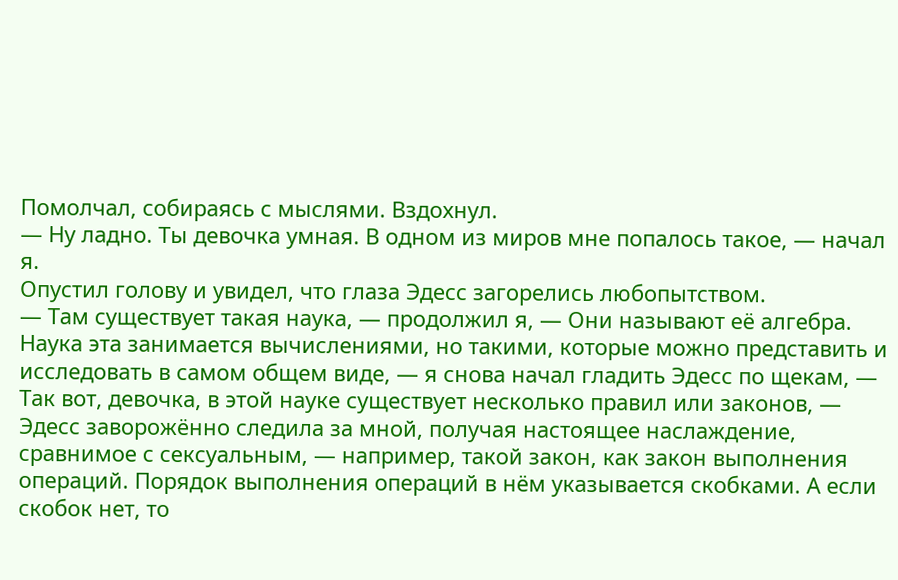Помолчал, собираясь с мыслями. Вздохнул.
— Ну ладно. Ты девочка умная. В одном из миров мне попалось такое, — начал я.
Опустил голову и увидел, что глаза Эдесс загорелись любопытством.
— Там существует такая наука, — продолжил я, — Они называют её алгебра. Наука эта занимается вычислениями, но такими, которые можно представить и исследовать в самом общем виде, — я снова начал гладить Эдесс по щекам, — Так вот, девочка, в этой науке существует несколько правил или законов, — Эдесс заворожённо следила за мной, получая настоящее наслаждение, сравнимое с сексуальным, — например, такой закон, как закон выполнения операций. Порядок выполнения операций в нём указывается скобками. А если скобок нет, то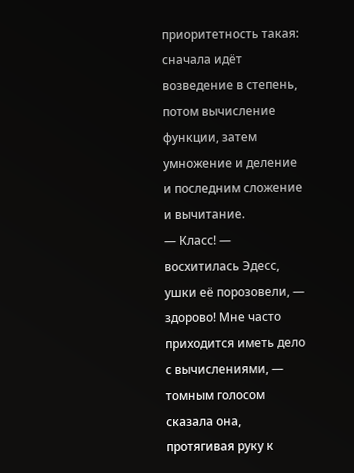приоритетность такая: сначала идёт возведение в степень, потом вычисление функции, затем умножение и деление и последним сложение и вычитание.
— Класс! — восхитилась Эдесс, ушки её порозовели, — здорово! Мне часто приходится иметь дело с вычислениями, — томным голосом сказала она, протягивая руку к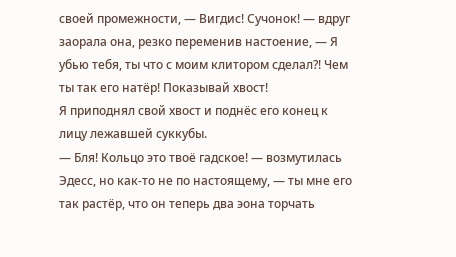своей промежности, — Вигдис! Сучонок! — вдруг заорала она, резко переменив настоение, — Я убью тебя, ты что с моим клитором сделал?! Чем ты так его натёр! Показывай хвост!
Я приподнял свой хвост и поднёс его конец к лицу лежавшей суккубы.
— Бля! Кольцо это твоё гадское! — возмутилась Эдесс, но как-то не по настоящему, — ты мне его так растёр, что он теперь два эона торчать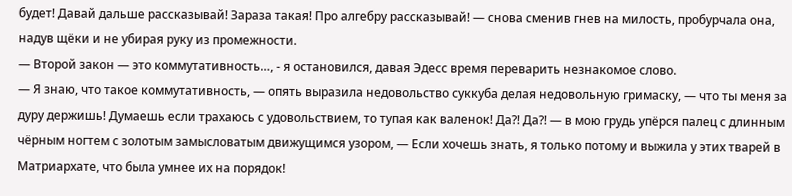будет! Давай дальше рассказывай! Зараза такая! Про алгебру рассказывай! — снова сменив гнев на милость, пробурчала она, надув щёки и не убирая руку из промежности.
— Второй закон — это коммутативность…, - я остановился, давая Эдесс время переварить незнакомое слово.
— Я знаю, что такое коммутативность, — опять выразила недовольство суккуба делая недовольную гримаску, — что ты меня за дуру держишь! Думаешь если трахаюсь с удовольствием, то тупая как валенок! Да?! Да?! — в мою грудь упёрся палец с длинным чёрным ногтем с золотым замысловатым движущимся узором, — Если хочешь знать, я только потому и выжила у этих тварей в Матриархате, что была умнее их на порядок!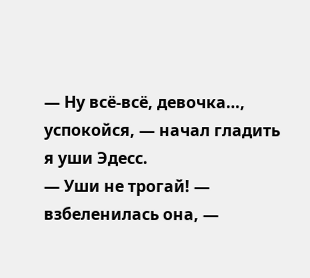— Ну всё-всё, девочка…, успокойся, — начал гладить я уши Эдесс.
— Уши не трогай! — взбеленилась она, —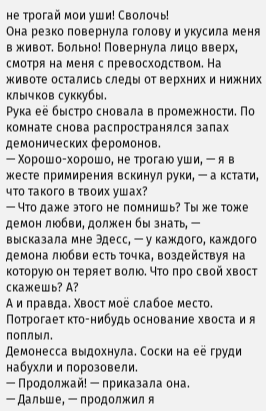не трогай мои уши! Сволочь!
Она резко повернула голову и укусила меня в живот. Больно! Повернула лицо вверх, смотря на меня с превосходством. На животе остались следы от верхних и нижних клычков суккубы.
Рука её быстро сновала в промежности. По комнате снова распространялся запах демонических феромонов.
— Хорошо-хорошо, не трогаю уши, — я в жесте примирения вскинул руки, — а кстати, что такого в твоих ушах?
— Что даже этого не помнишь? Ты же тоже демон любви, должен бы знать, — высказала мне Эдесс, — у каждого, каждого демона любви есть точка, воздействуя на которую он теряет волю. Что про свой хвост скажешь? А?
А и правда. Хвост моё слабое место. Потрогает кто-нибудь основание хвоста и я поплыл.
Демонесса выдохнула. Соски на её груди набухли и порозовели.
— Продолжай! — приказала она.
— Дальше, — продолжил я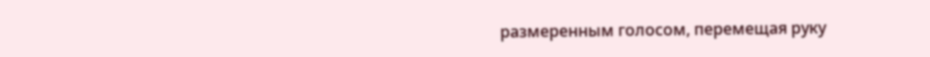размеренным голосом, перемещая руку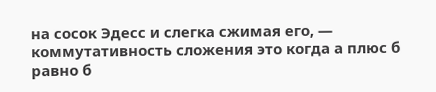на сосок Эдесс и слегка сжимая его, — коммутативность сложения это когда а плюс б равно б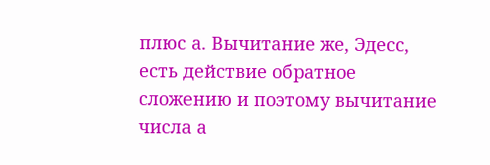плюс а. Вычитание же, Эдесс, есть действие обратное сложению и поэтому вычитание числа а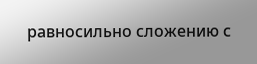равносильно сложению с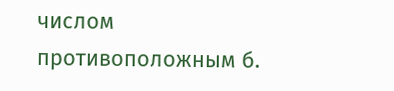числом противоположным б.